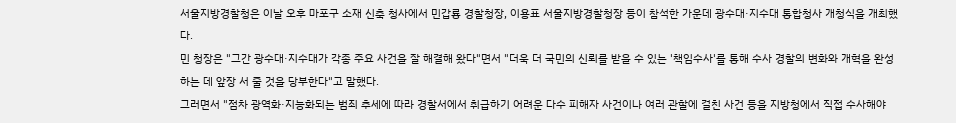서울지방경찰청은 이날 오후 마포구 소재 신축 청사에서 민갑룡 경찰청장, 이용표 서울지방경찰청장 등이 참석한 가운데 광수대·지수대 통합청사 개청식을 개최했다.
민 청장은 "그간 광수대·지수대가 각종 주요 사건을 잘 해결해 왔다"면서 "더욱 더 국민의 신뢰를 받을 수 있는 '책임수사'를 통해 수사 경찰의 변화와 개혁을 완성하는 데 앞장 서 줄 것을 당부한다"고 말했다.
그러면서 "점차 광역화·지능화되는 범죄 추세에 따라 경찰서에서 취급하기 어려운 다수 피해자 사건이나 여러 관할에 걸친 사건 등을 지방청에서 직접 수사해야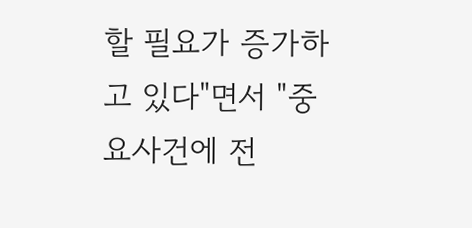할 필요가 증가하고 있다"면서 "중요사건에 전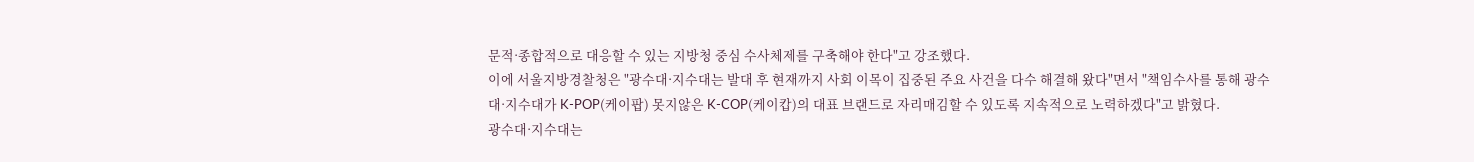문적·종합적으로 대응할 수 있는 지방청 중심 수사체제를 구축해야 한다"고 강조했다.
이에 서울지방경찰청은 "광수대·지수대는 발대 후 현재까지 사회 이목이 집중된 주요 사건을 다수 해결해 왔다"면서 "책임수사를 통해 광수대·지수대가 K-POP(케이팝) 못지않은 K-COP(케이캅)의 대표 브랜드로 자리매김할 수 있도록 지속적으로 노력하겠다"고 밝혔다.
광수대·지수대는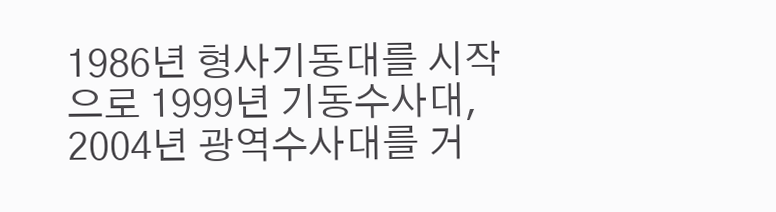1986년 형사기동대를 시작으로 1999년 기동수사대, 2004년 광역수사대를 거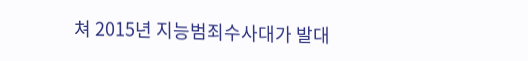쳐 2015년 지능범죄수사대가 발대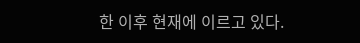한 이후 현재에 이르고 있다.